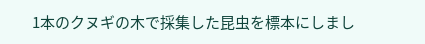1本のクヌギの木で採集した昆虫を標本にしまし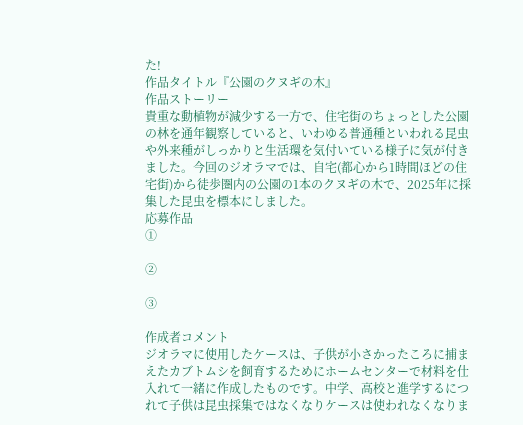た!
作品タイトル『公園のクヌギの木』
作品ストーリー
貴重な動植物が減少する一方で、住宅街のちょっとした公園の林を通年観察していると、いわゆる普通種といわれる昆虫や外来種がしっかりと生活環を気付いている様子に気が付きました。今回のジオラマでは、自宅(都心から1時間ほどの住宅街)から徒歩圏内の公園の1本のクヌギの木で、2025年に採集した昆虫を標本にしました。
応募作品
①

②

③

作成者コメント
ジオラマに使用したケースは、子供が小さかったころに捕まえたカブトムシを飼育するためにホームセンターで材料を仕入れて一緒に作成したものです。中学、高校と進学するにつれて子供は昆虫採集ではなくなりケースは使われなくなりま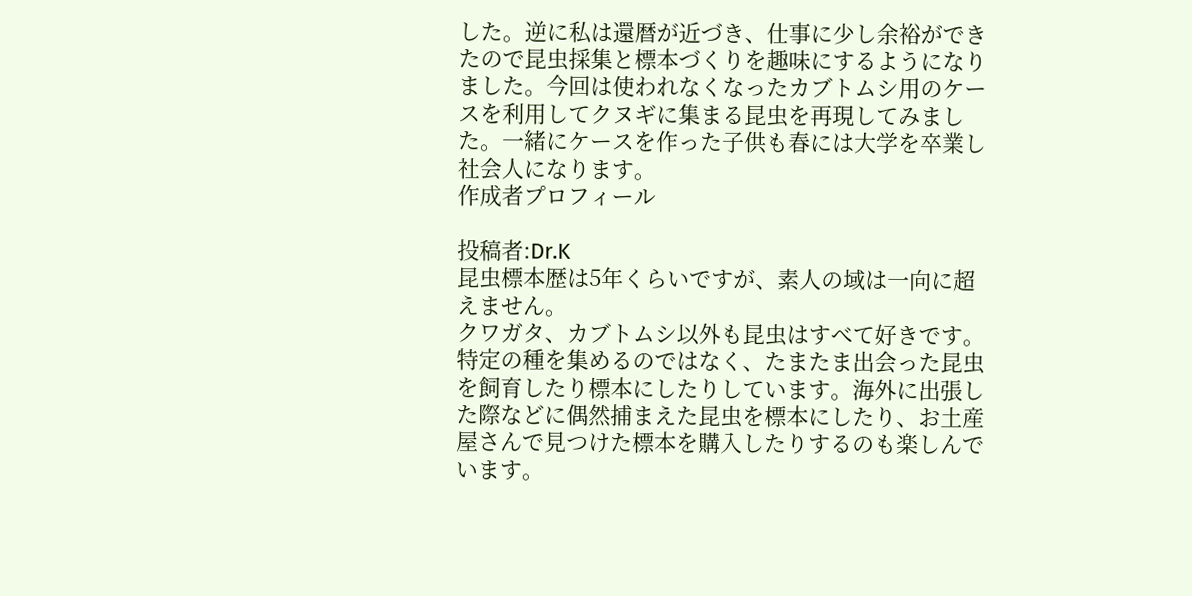した。逆に私は還暦が近づき、仕事に少し余裕ができたので昆虫採集と標本づくりを趣味にするようになりました。今回は使われなくなったカブトムシ用のケースを利用してクヌギに集まる昆虫を再現してみました。一緒にケースを作った子供も春には大学を卒業し社会人になります。
作成者プロフィール

投稿者:Dr.K
昆虫標本歴は5年くらいですが、素人の域は一向に超えません。
クワガタ、カブトムシ以外も昆虫はすべて好きです。特定の種を集めるのではなく、たまたま出会った昆虫を飼育したり標本にしたりしています。海外に出張した際などに偶然捕まえた昆虫を標本にしたり、お土産屋さんで見つけた標本を購入したりするのも楽しんでいます。